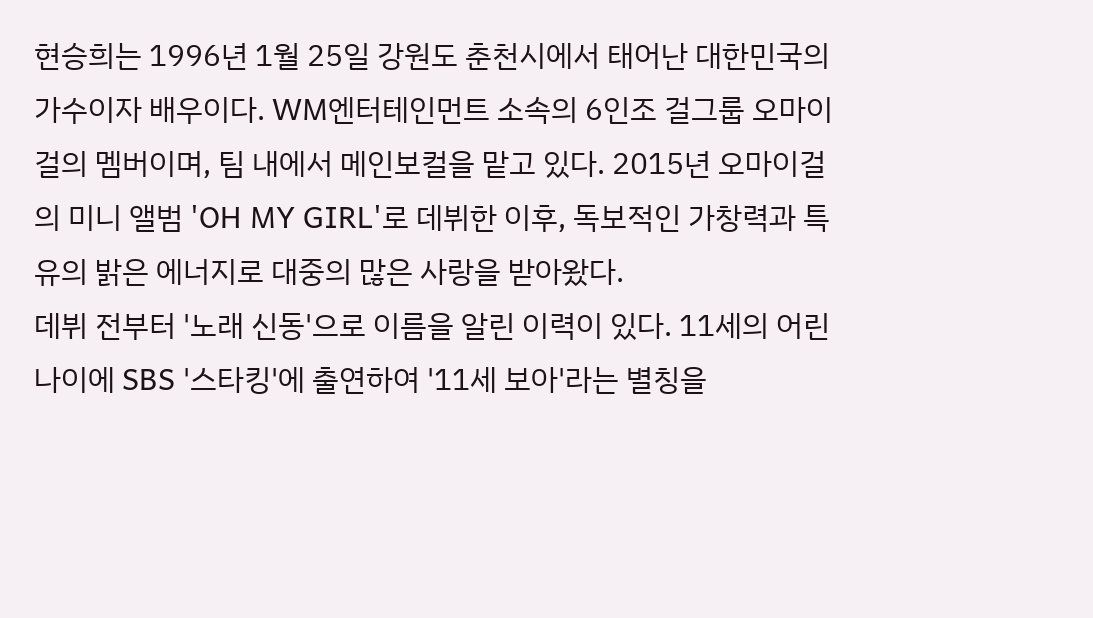현승희는 1996년 1월 25일 강원도 춘천시에서 태어난 대한민국의 가수이자 배우이다. WM엔터테인먼트 소속의 6인조 걸그룹 오마이걸의 멤버이며, 팀 내에서 메인보컬을 맡고 있다. 2015년 오마이걸의 미니 앨범 'OH MY GIRL'로 데뷔한 이후, 독보적인 가창력과 특유의 밝은 에너지로 대중의 많은 사랑을 받아왔다.
데뷔 전부터 '노래 신동'으로 이름을 알린 이력이 있다. 11세의 어린 나이에 SBS '스타킹'에 출연하여 '11세 보아'라는 별칭을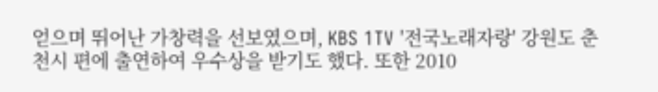얻으며 뛰어난 가창력을 선보였으며, KBS 1TV '전국노래자랑' 강원도 춘천시 편에 출연하여 우수상을 받기도 했다. 또한 2010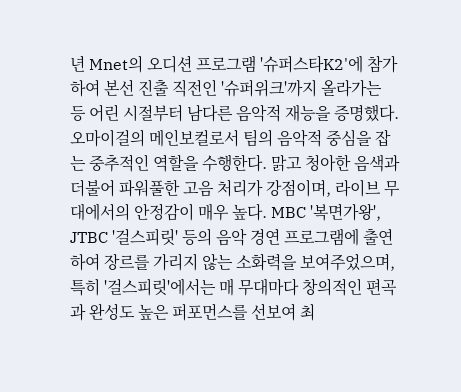년 Mnet의 오디션 프로그램 '슈퍼스타K2'에 참가하여 본선 진출 직전인 '슈퍼위크'까지 올라가는 등 어린 시절부터 남다른 음악적 재능을 증명했다.
오마이걸의 메인보컬로서 팀의 음악적 중심을 잡는 중추적인 역할을 수행한다. 맑고 청아한 음색과 더불어 파워풀한 고음 처리가 강점이며, 라이브 무대에서의 안정감이 매우 높다. MBC '복면가왕', JTBC '걸스피릿' 등의 음악 경연 프로그램에 출연하여 장르를 가리지 않는 소화력을 보여주었으며, 특히 '걸스피릿'에서는 매 무대마다 창의적인 편곡과 완성도 높은 퍼포먼스를 선보여 최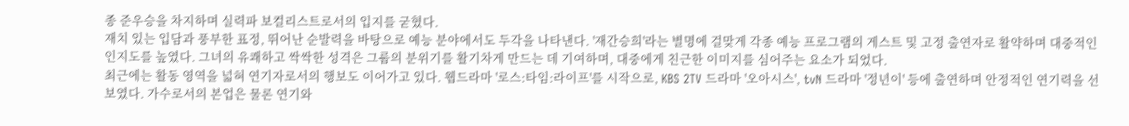종 준우승을 차지하며 실력파 보컬리스트로서의 입지를 굳혔다.
재치 있는 입담과 풍부한 표정, 뛰어난 순발력을 바탕으로 예능 분야에서도 두각을 나타낸다. '재간승희'라는 별명에 걸맞게 각종 예능 프로그램의 게스트 및 고정 출연자로 활약하며 대중적인 인지도를 높였다. 그녀의 유쾌하고 싹싹한 성격은 그룹의 분위기를 활기차게 만드는 데 기여하며, 대중에게 친근한 이미지를 심어주는 요소가 되었다.
최근에는 활동 영역을 넓혀 연기자로서의 행보도 이어가고 있다. 웹드라마 '로스:타임:라이프'를 시작으로, KBS 2TV 드라마 '오아시스', tvN 드라마 '정년이' 등에 출연하며 안정적인 연기력을 선보였다. 가수로서의 본업은 물론 연기와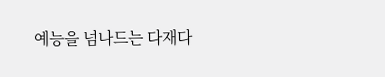예능을 넘나드는 다재다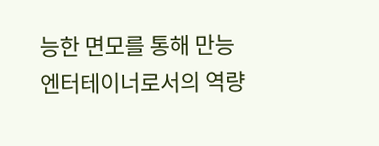능한 면모를 통해 만능 엔터테이너로서의 역량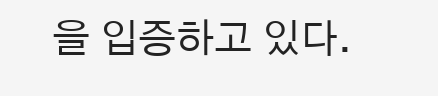을 입증하고 있다.